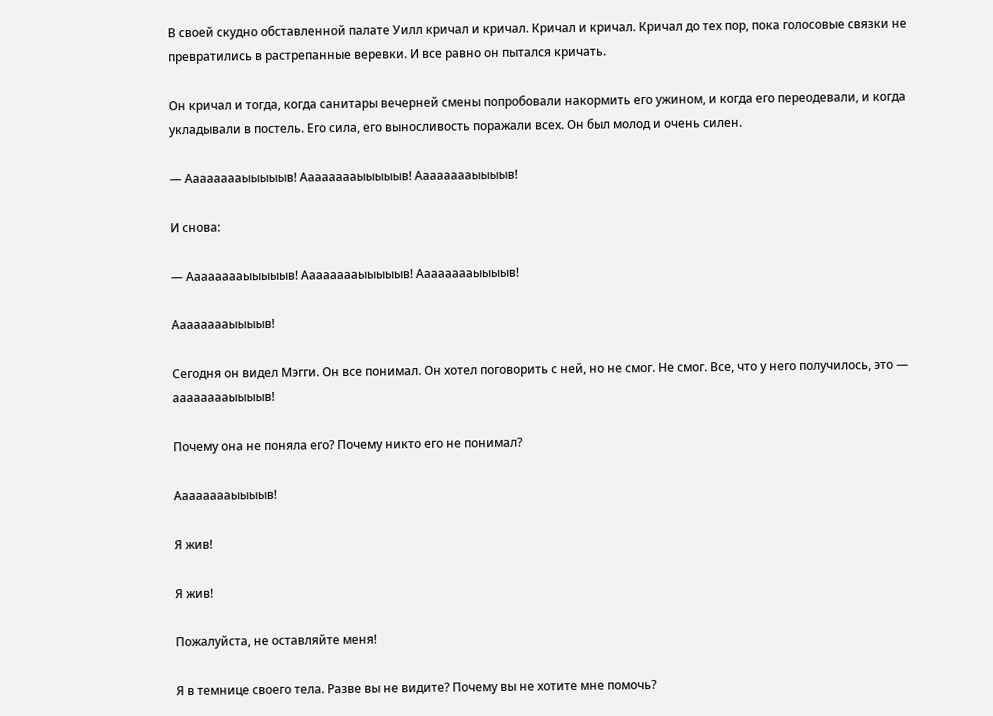В своей скудно обставленной палате Уилл кричал и кричал. Кричал и кричал. Кричал до тех пор, пока голосовые связки не превратились в растрепанные веревки. И все равно он пытался кричать.

Он кричал и тогда, когда санитары вечерней смены попробовали накормить его ужином, и когда его переодевали, и когда укладывали в постель. Его сила, его выносливость поражали всех. Он был молод и очень силен.

— Ааааааааыыыыыв! Ааааааааыыыыыв! Ааааааааыыыыв!

И снова:

— Ааааааааыыыыыв! Ааааааааыыыыыв! Ааааааааыыыыв!

Ааааааааыыыыв!

Сегодня он видел Мэгги. Он все понимал. Он хотел поговорить с ней, но не смог. Не смог. Все, что у него получилось, это — ааааааааыыыыв!

Почему она не поняла его? Почему никто его не понимал?

Ааааааааыыыыв!

Я жив!

Я жив!

Пожалуйста, не оставляйте меня!

Я в темнице своего тела. Разве вы не видите? Почему вы не хотите мне помочь?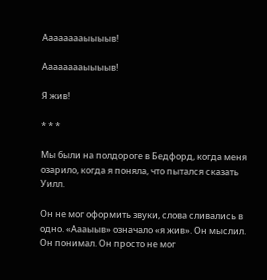Ааааааааыыыыв!

Ааааааааыыыыв!

Я жив!

* * *

Мы были на полдороге в Бедфорд, когда меня озарило, когда я поняла, что пытался сказать Уилл.

Он не мог оформить звуки, слова сливались в одно. «Аааыыв» означало «я жив». Он мыслил. Он понимал. Он просто не мог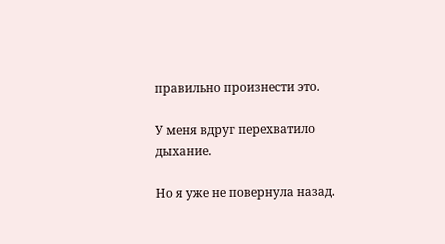правильно произнести это.

У меня вдруг перехватило дыхание.

Но я уже не повернула назад.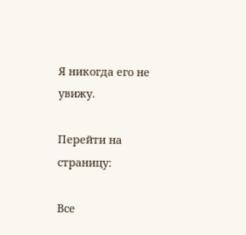Я никогда его не увижу.

Перейти на страницу:

Все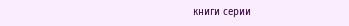книги серии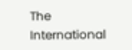The International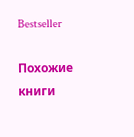Bestseller

Похожие книги